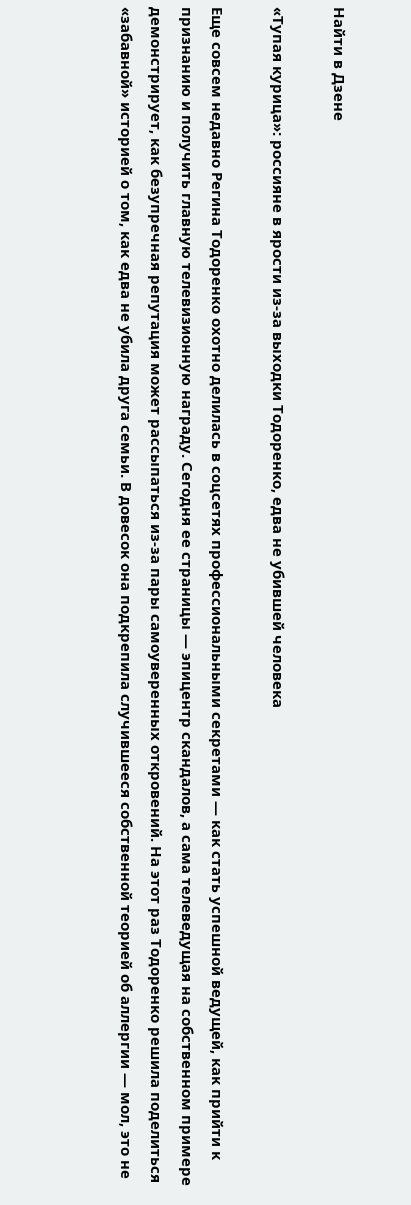Найти в Дзене

«Тупая курица»: россияне в ярости из-за выходки Тодоренко, едва не убившей человека

Еще совсем недавно Регина Тодоренко охотно делилась в соцсетях профессиональными секретами — как стать успешной ведущей, как прийти к признанию и получить главную телевизионную награду. Сегодня ее страницы — эпицентр скандалов, а сама телеведущая на собственном примере демонстрирует, как безупречная репутация может рассыпаться из-за пары самоуверенных откровений. На этот раз Тодоренко решила поделиться «забавной» историей о том, как едва не убила друга семьи. В довесок она подкрепила случившееся собственной теорией об аллергии — мол, это не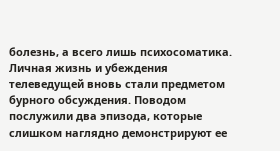болезнь, а всего лишь психосоматика. Личная жизнь и убеждения телеведущей вновь стали предметом бурного обсуждения. Поводом послужили два эпизода, которые слишком наглядно демонстрируют ее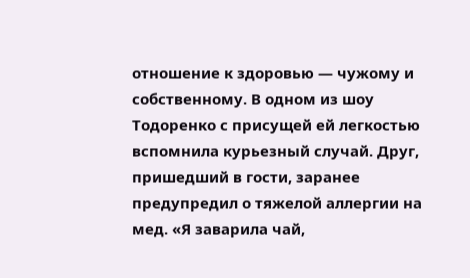отношение к здоровью — чужому и собственному. В одном из шоу Тодоренко с присущей ей легкостью вспомнила курьезный случай. Друг, пришедший в гости, заранее предупредил о тяжелой аллергии на мед. «Я заварила чай,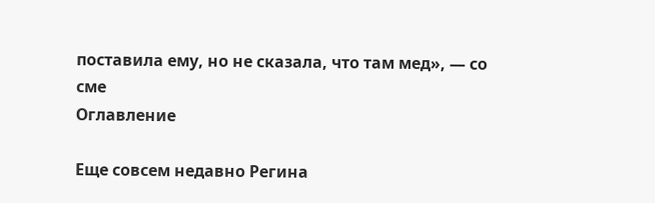поставила ему, но не сказала, что там мед», — со сме
Оглавление

Еще совсем недавно Регина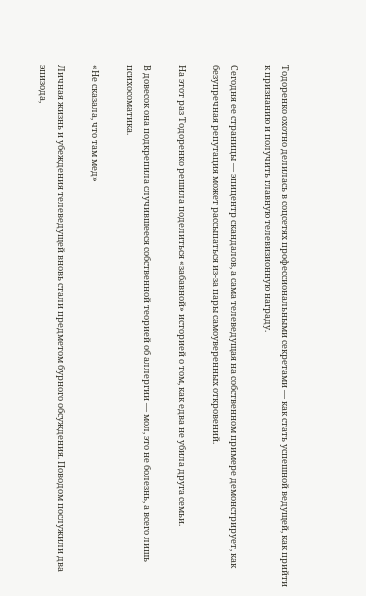Тодоренко охотно делилась в соцсетях профессиональными секретами — как стать успешной ведущей, как прийти к признанию и получить главную телевизионную награду.

Сегодня ее страницы — эпицентр скандалов, а сама телеведущая на собственном примере демонстрирует, как безупречная репутация может рассыпаться из-за пары самоуверенных откровений.

На этот раз Тодоренко решила поделиться «забавной» историей о том, как едва не убила друга семьи.

В довесок она подкрепила случившееся собственной теорией об аллергии — мол, это не болезнь, а всего лишь психосоматика.

«Не сказала, что там мед»

Личная жизнь и убеждения телеведущей вновь стали предметом бурного обсуждения. Поводом послужили два эпизода,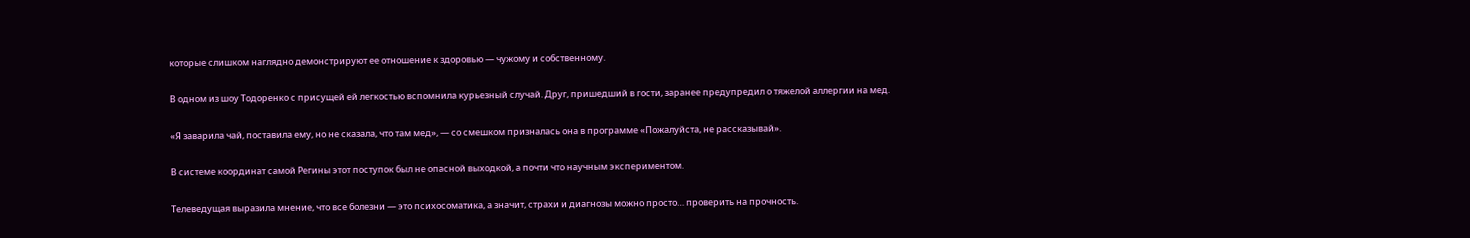которые слишком наглядно демонстрируют ее отношение к здоровью — чужому и собственному.

В одном из шоу Тодоренко с присущей ей легкостью вспомнила курьезный случай. Друг, пришедший в гости, заранее предупредил о тяжелой аллергии на мед.

«Я заварила чай, поставила ему, но не сказала, что там мед», — со смешком призналась она в программе «Пожалуйста, не рассказывай».

В системе координат самой Регины этот поступок был не опасной выходкой, а почти что научным экспериментом.

Телеведущая выразила мнение, что все болезни — это психосоматика, а значит, страхи и диагнозы можно просто… проверить на прочность.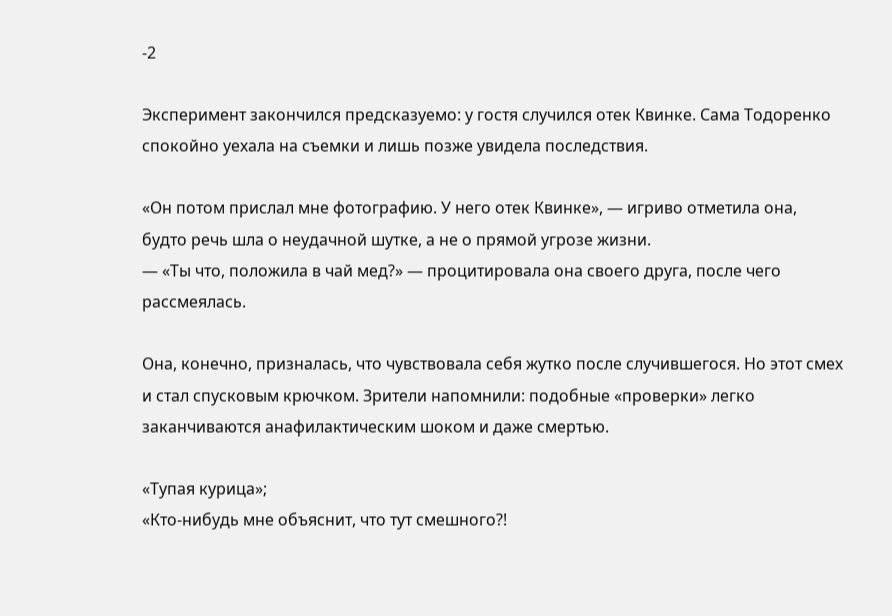-2

Эксперимент закончился предсказуемо: у гостя случился отек Квинке. Сама Тодоренко спокойно уехала на съемки и лишь позже увидела последствия.

«Он потом прислал мне фотографию. У него отек Квинке», — игриво отметила она, будто речь шла о неудачной шутке, а не о прямой угрозе жизни.
— «Ты что, положила в чай мед?» — процитировала она своего друга, после чего рассмеялась.

Она, конечно, призналась, что чувствовала себя жутко после случившегося. Но этот смех и стал спусковым крючком. Зрители напомнили: подобные «проверки» легко заканчиваются анафилактическим шоком и даже смертью.

«Тупая курица»;
«Кто-нибудь мне объяснит, что тут смешного?!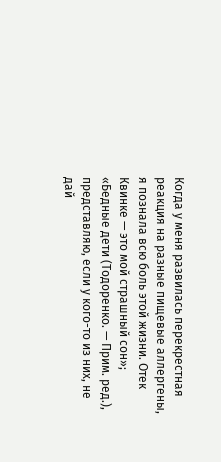Когда у меня развилась перекрестная реакция на разные пищевые аллергены, я познала всю боль этой жизни. Отек Квинке — это мой страшный сон»;
«Бедные дети (Тодоренко. — Прим. ред.), представляю, если у кого-то из них, не дай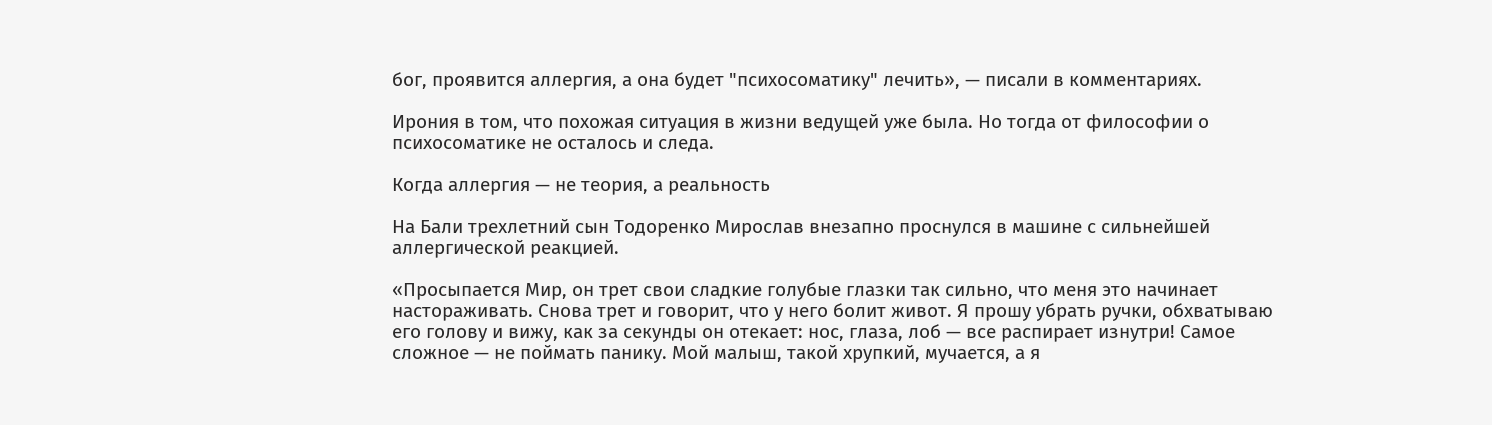бог, проявится аллергия, а она будет "психосоматику" лечить», — писали в комментариях.

Ирония в том, что похожая ситуация в жизни ведущей уже была. Но тогда от философии о психосоматике не осталось и следа.

Когда аллергия — не теория, а реальность

На Бали трехлетний сын Тодоренко Мирослав внезапно проснулся в машине с сильнейшей аллергической реакцией.

«Просыпается Мир, он трет свои сладкие голубые глазки так сильно, что меня это начинает настораживать. Снова трет и говорит, что у него болит живот. Я прошу убрать ручки, обхватываю его голову и вижу, как за секунды он отекает: нос, глаза, лоб — все распирает изнутри! Самое сложное — не поймать панику. Мой малыш, такой хрупкий, мучается, а я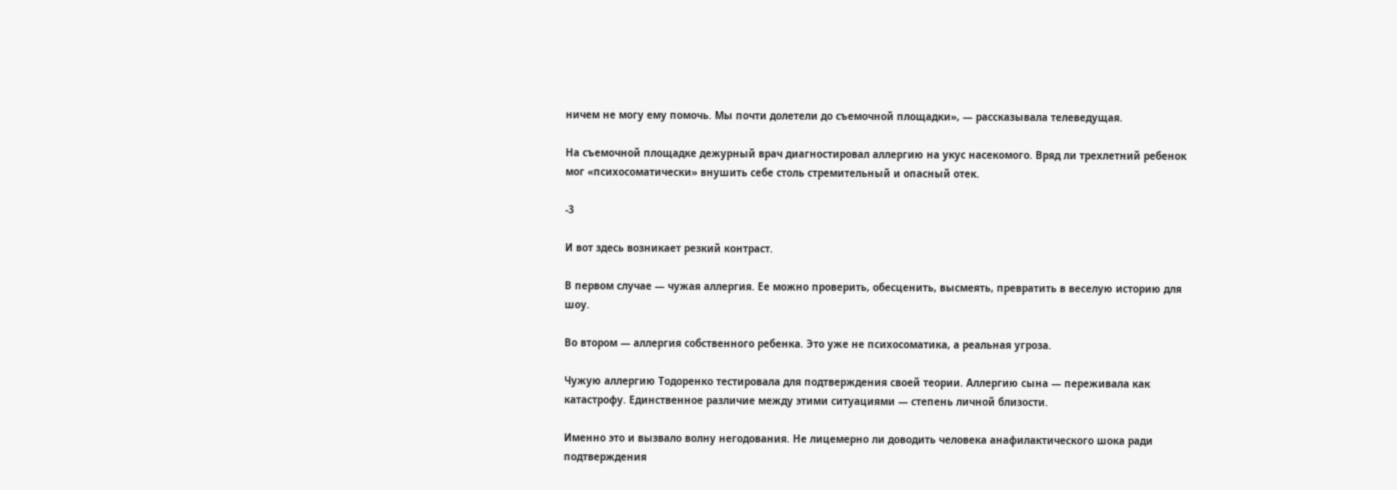ничем не могу ему помочь. Мы почти долетели до съемочной площадки», — рассказывала телеведущая.

На съемочной площадке дежурный врач диагностировал аллергию на укус насекомого. Вряд ли трехлетний ребенок мог «психосоматически» внушить себе столь стремительный и опасный отек.

-3

И вот здесь возникает резкий контраст.

В первом случае — чужая аллергия. Ее можно проверить, обесценить, высмеять, превратить в веселую историю для шоу.

Во втором — аллергия собственного ребенка. Это уже не психосоматика, а реальная угроза.

Чужую аллергию Тодоренко тестировала для подтверждения своей теории. Аллергию сына — переживала как катастрофу. Единственное различие между этими ситуациями — степень личной близости.

Именно это и вызвало волну негодования. Не лицемерно ли доводить человека анафилактического шока ради подтверждения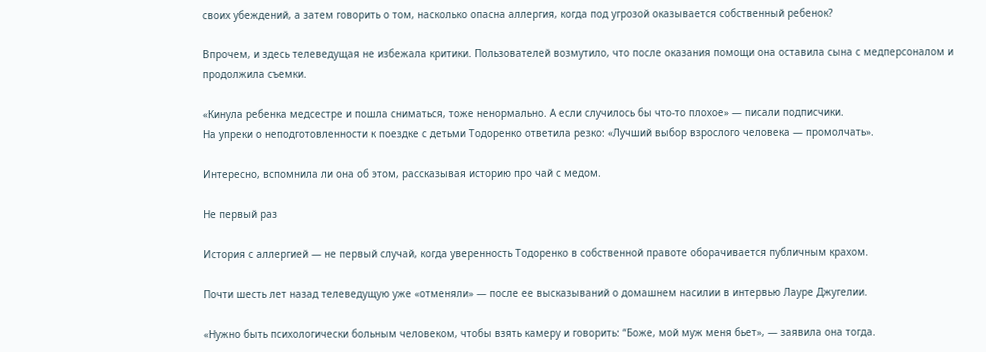своих убеждений, а затем говорить о том, насколько опасна аллергия, когда под угрозой оказывается собственный ребенок?

Впрочем, и здесь телеведущая не избежала критики. Пользователей возмутило, что после оказания помощи она оставила сына с медперсоналом и продолжила съемки.

«Кинула ребенка медсестре и пошла сниматься, тоже ненормально. А если случилось бы что-то плохое» — писали подписчики.
На упреки о неподготовленности к поездке с детьми Тодоренко ответила резко: «Лучший выбор взрослого человека — промолчать».

Интересно, вспомнила ли она об этом, рассказывая историю про чай с медом.

Не первый раз

История с аллергией — не первый случай, когда уверенность Тодоренко в собственной правоте оборачивается публичным крахом.

Почти шесть лет назад телеведущую уже «отменяли» — после ее высказываний о домашнем насилии в интервью Лауре Джугелии.

«Нужно быть психологически больным человеком, чтобы взять камеру и говорить: “Боже, мой муж меня бьет», — заявила она тогда.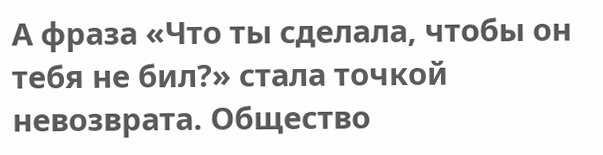А фраза «Что ты сделала, чтобы он тебя не бил?» стала точкой невозврата. Общество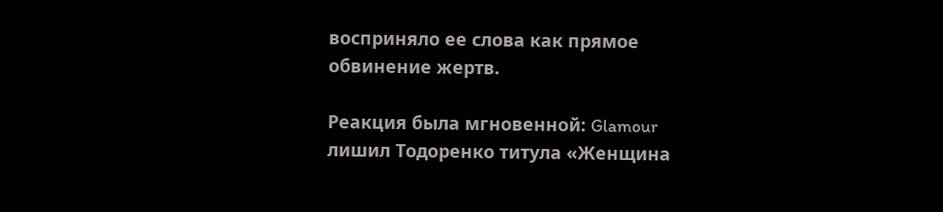восприняло ее слова как прямое обвинение жертв.

Реакция была мгновенной: Glamour лишил Тодоренко титула «Женщина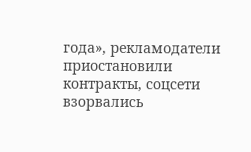года», рекламодатели приостановили контракты, соцсети взорвались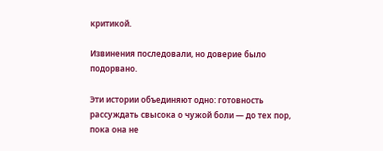критикой.

Извинения последовали, но доверие было подорвано.

Эти истории объединяют одно: готовность рассуждать свысока о чужой боли — до тех пор, пока она не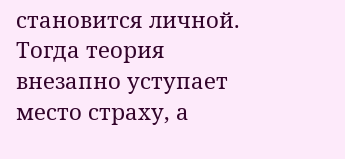становится личной. Тогда теория внезапно уступает место страху, а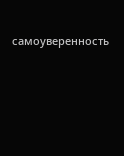самоуверенность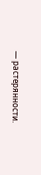— растерянности.